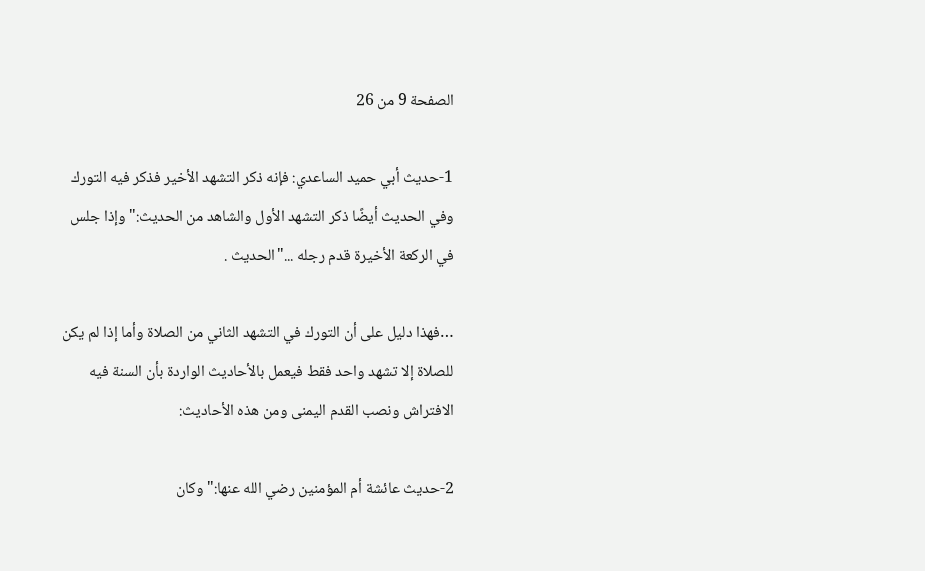الصفحة 9 من 26

1-حديث أبي حميد الساعدي: فإنه ذكر التشهد الأخير فذكر فيه التورك وفي الحديث أيضًا ذكر التشهد الأول والشاهد من الحديث:"وإذا جلس في الركعة الأخيرة قدم رجله ..."الحديث .

…فهذا دليل على أن التورك في التشهد الثاني من الصلاة وأما إذا لم يكن للصلاة إلا تشهد واحد فقط فيعمل بالأحاديث الواردة بأن السنة فيه الافتراش ونصب القدم اليمنى ومن هذه الأحاديث:

2-حديث عائشة أم المؤمنين رضي الله عنها:"وكان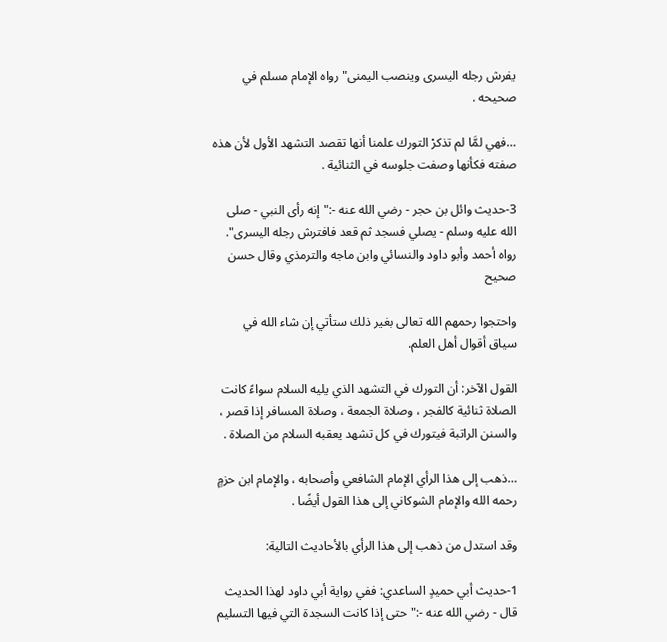يفرش رجله اليسرى وينصب اليمنى"رواه الإمام مسلم في صحيحه .

…فهي لمَّا لم تذكرْ التورك علمنا أنها تقصد التشهد الأول لأن هذه صفته فكأنها وصفت جلوسه في الثنائية .

3-حديث وائل بن حجر - رضي الله عنه -:"إنه رأى النبي - صلى الله عليه وسلم - يصلي فسجد ثم قعد فافترش رجله اليسرى". رواه أحمد وأبو داود والنسائي وابن ماجه والترمذي وقال حسن صحيح

واحتجوا رحمهم الله تعالى بغير ذلك ستأتي إن شاء الله في سياق أقوال أهل العلم.

القول الآخر: أن التورك في التشهد الذي يليه السلام سواءً كانت الصلاة ثنائية كالفجر ، وصلاة الجمعة ، وصلاة المسافر إذا قصر ، والسنن الراتبة فيتورك في كل تشهد يعقبه السلام من الصلاة .

…ذهب إلى هذا الرأي الإمام الشافعي وأصحابه ، والإمام ابن حزمٍ رحمه الله والإمام الشوكاني إلى هذا القول أيضًا .

وقد استدل من ذهب إلى هذا الرأي بالأحاديث التالية:

1-حديث أبي حميدٍ الساعدي: ففي رواية أبي داود لهذا الحديث قال - رضي الله عنه -:"حتى إذا كانت السجدة التي فيها التسليم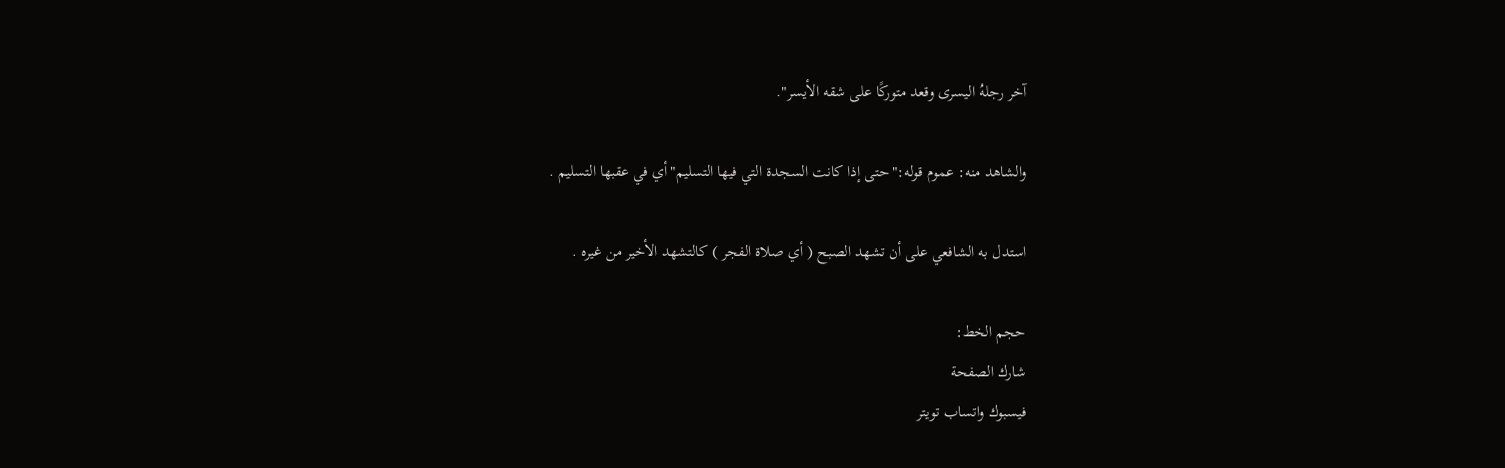آخر رجلهُ اليسرى وقعد متوركًا على شقه الأيسر".

والشاهد منه: عموم قوله:"حتى إذا كانت السجدة التي فيها التسليم"أي في عقبها التسليم .

استدل به الشافعي على أن تشهد الصبح ( أي صلاة الفجر ) كالتشهد الأخير من غيره .

حجم الخط:
شارك الصفحة
فيسبوك واتساب تويتر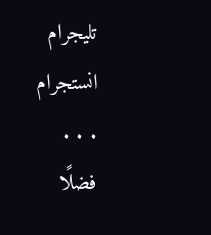تليجرام انستجرام
. . .
فضلًا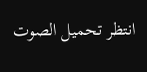انتظر تحميل الصوت